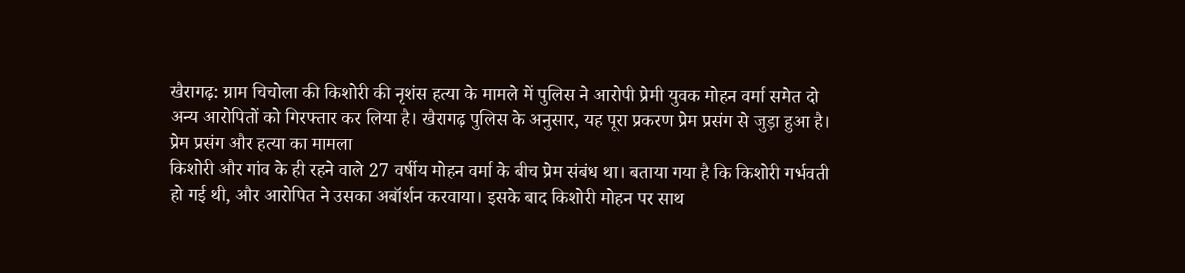खैरागढ़: ग्राम चिचोला की किशोरी की नृशंस हत्या के मामले में पुलिस ने आरोपी प्रेमी युवक मोहन वर्मा समेत दो अन्य आरोपितों को गिरफ्तार कर लिया है। खैरागढ़ पुलिस के अनुसार, यह पूरा प्रकरण प्रेम प्रसंग से जुड़ा हुआ है।
प्रेम प्रसंग और हत्या का मामला
किशोरी और गांव के ही रहने वाले 27 वर्षीय मोहन वर्मा के बीच प्रेम संबंध था। बताया गया है कि किशोरी गर्भवती हो गई थी, और आरोपित ने उसका अबॉर्शन करवाया। इसके बाद किशोरी मोहन पर साथ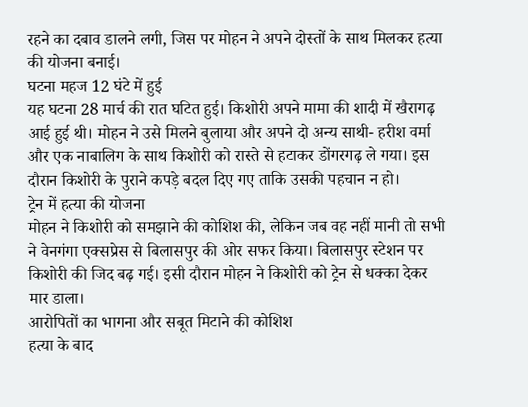रहने का दबाव डालने लगी, जिस पर मोहन ने अपने दोस्तों के साथ मिलकर हत्या की योजना बनाई।
घटना महज 12 घंटे में हुई
यह घटना 28 मार्च की रात घटित हुई। किशोरी अपने मामा की शादी में खैरागढ़ आई हुई थी। मोहन ने उसे मिलने बुलाया और अपने दो अन्य साथी- हरीश वर्मा और एक नाबालिग के साथ किशोरी को रास्ते से हटाकर डोंगरगढ़ ले गया। इस दौरान किशोरी के पुराने कपड़े बदल दिए गए ताकि उसकी पहचान न हो।
ट्रेन में हत्या की योजना
मोहन ने किशोरी को समझाने की कोशिश की, लेकिन जब वह नहीं मानी तो सभी ने वेनगंगा एक्सप्रेस से बिलासपुर की ओर सफर किया। बिलासपुर स्टेशन पर किशोरी की जिद बढ़ गई। इसी दौरान मोहन ने किशोरी को ट्रेन से धक्का देकर मार डाला।
आरोपितों का भागना और सबूत मिटाने की कोशिश
हत्या के बाद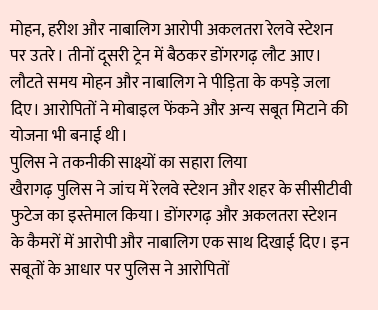मोहन, हरीश और नाबालिग आरोपी अकलतरा रेलवे स्टेशन पर उतरे। तीनों दूसरी ट्रेन में बैठकर डोंगरगढ़ लौट आए। लौटते समय मोहन और नाबालिग ने पीड़िता के कपड़े जला दिए। आरोपितों ने मोबाइल फेंकने और अन्य सबूत मिटाने की योजना भी बनाई थी।
पुलिस ने तकनीकी साक्ष्यों का सहारा लिया
खैरागढ़ पुलिस ने जांच में रेलवे स्टेशन और शहर के सीसीटीवी फुटेज का इस्तेमाल किया। डोंगरगढ़ और अकलतरा स्टेशन के कैमरों में आरोपी और नाबालिग एक साथ दिखाई दिए। इन सबूतों के आधार पर पुलिस ने आरोपितों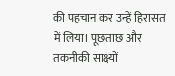की पहचान कर उन्हें हिरासत में लिया। पूछताछ और तकनीकी साक्ष्यों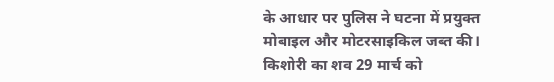के आधार पर पुलिस ने घटना में प्रयुक्त मोबाइल और मोटरसाइकिल जब्त की।
किशोरी का शव 29 मार्च को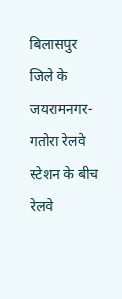बिलासपुर जिले के जयरामनगर-गतोरा रेलवे स्टेशन के बीच रेलवे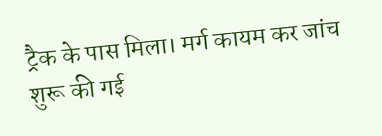ट्रैक के पास मिला। मर्ग कायम कर जांच शुरू की गई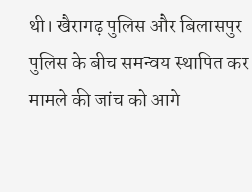थी। खैरागढ़ पुलिस और बिलासपुर पुलिस के बीच समन्वय स्थापित कर मामले की जांच को आगे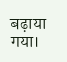बढ़ाया गया।